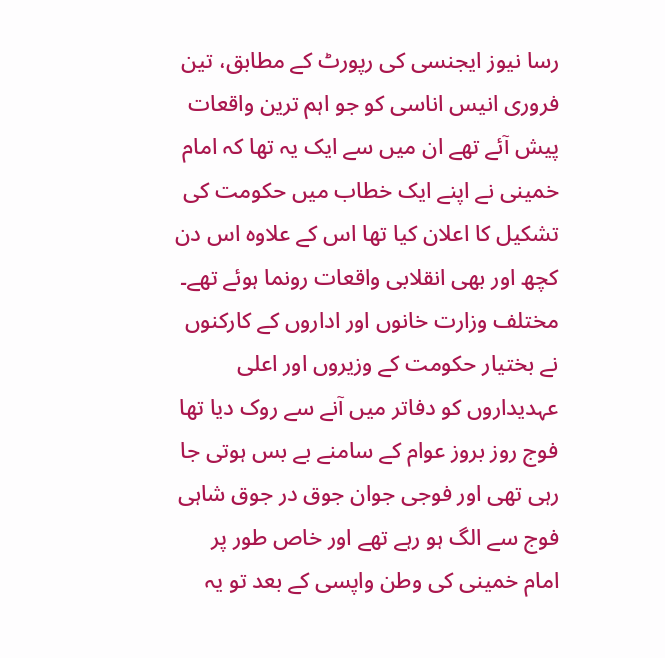رسا نیوز ایجنسی کی رپورٹ کے مطابق، تین فروری انیس اناسی کو جو اہم ترین واقعات پیش آئے تھے ان میں سے ایک یہ تھا کہ امام خمینی نے اپنے ایک خطاب میں حکومت کی تشکیل کا اعلان کیا تھا اس کے علاوہ اس دن کچھ اور بھی انقلابی واقعات رونما ہوئے تھے۔ مختلف وزارت خانوں اور اداروں کے کارکنوں نے بختیار حکومت کے وزیروں اور اعلی عہدیداروں کو دفاتر میں آنے سے روک دیا تھا
فوج روز بروز عوام کے سامنے بے بس ہوتی جا رہی تھی اور فوجی جوان جوق در جوق شاہی فوج سے الگ ہو رہے تھے اور خاص طور پر امام خمینی کی وطن واپسی کے بعد تو یہ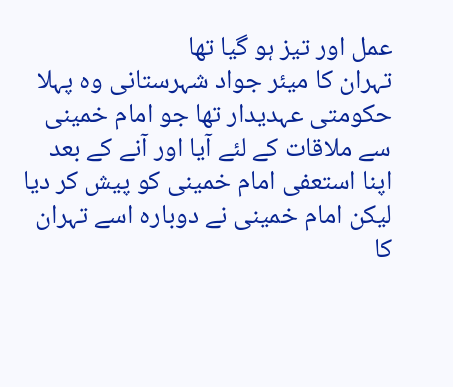عمل اور تیز ہو گیا تھا
تہران کا میئر جواد شہرستانی وہ پہلا حکومتی عہدیدار تھا جو امام خمینی سے ملاقات کے لئے آیا اور آنے کے بعد اپنا استعفی امام خمینی کو پیش کر دیا لیکن امام خمینی نے دوبارہ اسے تہران کا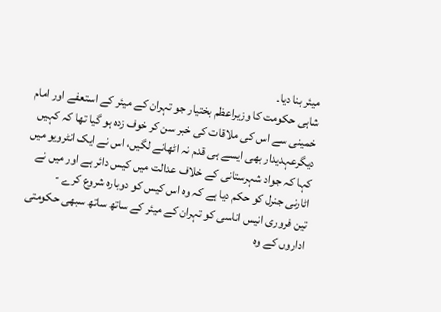میئر بنا دیا۔
شاہی حکومت کا وزیراعظم بختیار جو تہران کے میئر کے استعفے اور امام خمینی سے اس کی ملاقات کی خبر سن کر خوف زدہ ہو گیا تھا کہ کہیں دیگرعہدیدار بھی ایسے ہی قدم نہ اٹھانے لگیں، اس نے ایک انٹرویو میں کہا کہ جواد شہرستانی کے خلاف عدالت میں کیس دائر ہے اور میں نے اٹارنی جنرل کو حکم دیا ہے کہ وہ اس کیس کو دوبارہ شروع کرے -
تین فروری انیس اناسی کو تہران کے میئر کے ساتھ ساتھ سبھی حکومتی اداروں کے وہ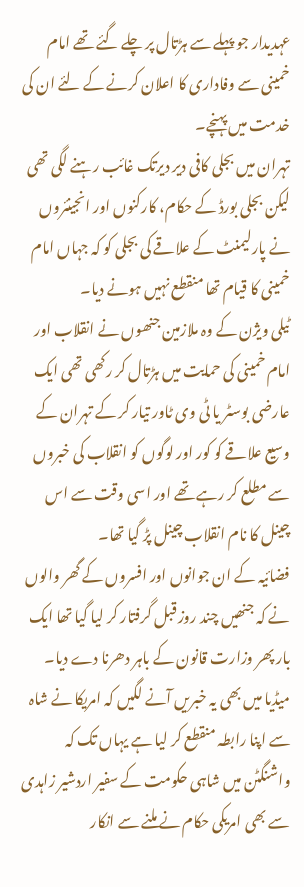عہدیدار جو پہلے سے ہڑتال پر چلے گئے تھے امام خمینی سے وفاداری کا اعلان کرنے کے لئے ان کی خدمت میں پہنچے۔
تہران میں بجلی کافی دیر دیرتک غائب رہنے لگی تھی لیکن بجلی بورڈ کے حکام، کارکنوں اور انجینئروں نے پارلیمنٹ کے علاقے کی بجلی کو کہ جہاں امام خمینی کا قیام تھا منقطع نہیں ہونے دیا۔
ٹیلی ویژن کے وہ ملازمین جنھوں نے انقلاب اور امام خمینی کی حمایت میں ہڑتال کر رکھی تھی ایک عارضی بوسٹر یا ٹی وی ٹاور تیار کر کے تہران کے وسیع علاقے کو کور اور لوگوں کو انقلاب کی خبروں سے مطلع کر رہے تھے اور اسی وقت سے اس چینل کا نام انقلاب چینل پڑ گیا تھا۔
فضائیہ کے ان جوانوں اور افسروں کے گھر والوں نے کہ جنھیں چند روز قبل گرفتار کر لیا گیا تھا ایک بار پھر وزارت قانون کے باہر دھرنا دے دیا۔
میڈیا میں بھی یہ خبریں آنے لگیں کہ امریکا نے شاہ سے اپنا رابطہ منقطع کر لیا ہے یہاں تک کہ واشنگٹن میں شاہی حکومت کے سفیر اردشیر زاہدی سے بھی امریکی حکام نے ملنے سے انکار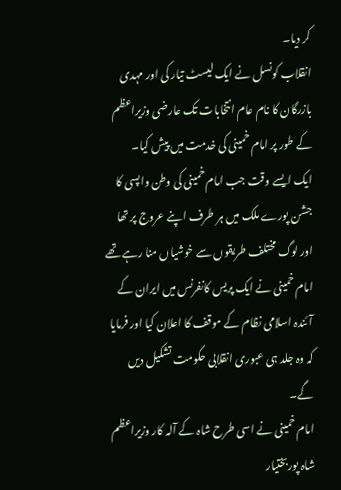کر دیا۔
انقلاب کونسل نے ایک لیسٹ تیار کی اور مہدی بازرگان کا نام عام انتخابات تک عارضی وزیراعظم کے طور پر امام خمینی کی خدمت میں پیش کیا۔
ایک ایسے وقت جب امام خمینی کی وطن واپسی کا جشن پورے ملک میں ہر طرف اپنے عروج پر تھا اور لوگ مختلف طریقوں سے خوشیاں منا رہے تھے امام خمینی نے ایک پریس کانفرنس میں ایران کے آئندہ اسلامی نظام کے موقف کا اعلان کیا اور فرمایا کہ وہ جلد ہی عبوری انقلابی حکومت تشکیل دیں گے۔
امام خمینی نے اسی طرح شاہ کے آلہ کار وزیراعظم شاہ پوربختیار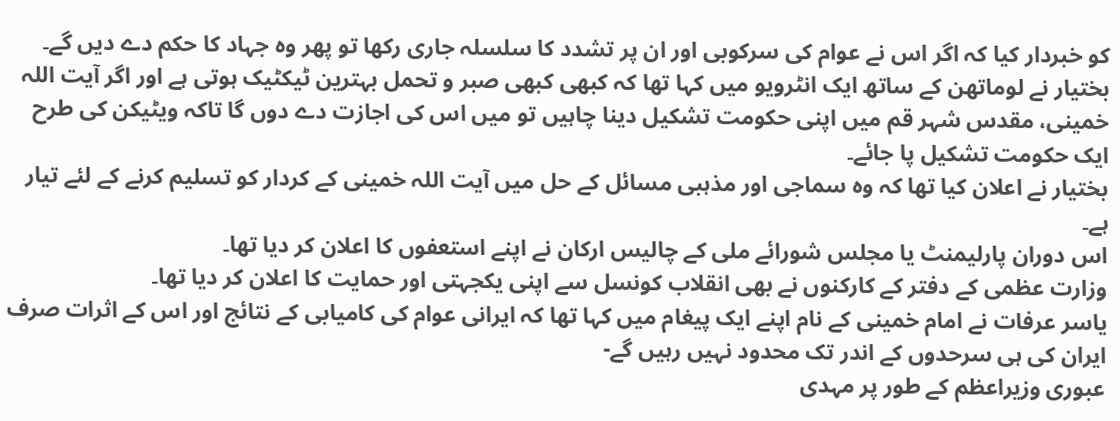کو خبردار کیا کہ اگر اس نے عوام کی سرکوبی اور ان پر تشدد کا سلسلہ جاری رکھا تو پھر وہ جہاد کا حکم دے دیں گے۔
بختیار نے لوماتھن کے ساتھ ایک انٹرویو میں کہا تھا کہ کبھی کبھی صبر و تحمل بہترین ٹیکٹیک ہوتی ہے اور اگر آیت اللہ خمینی، مقدس شہر قم میں اپنی حکومت تشکیل دینا چاہیں تو میں اس کی اجازت دے دوں گا تاکہ ویٹیکن کی طرح ایک حکومت تشکیل پا جائے۔
بختیار نے اعلان کیا تھا کہ وہ سماجی اور مذہبی مسائل کے حل میں آیت اللہ خمینی کے کردار کو تسلیم کرنے کے لئے تیار ہے۔
اس دوران پارلیمنٹ یا مجلس شورائے ملی کے چالیس ارکان نے اپنے استعفوں کا اعلان کر دیا تھا۔
وزارت عظمی کے دفتر کے کارکنوں نے بھی انقلاب کونسل سے اپنی یکجہتی اور حمایت کا اعلان کر دیا تھا۔
یاسر عرفات نے امام خمینی کے نام اپنے ایک پیغام میں کہا تھا کہ ایرانی عوام کی کامیابی کے نتائج اور اس کے اثرات صرف ایران کی ہی سرحدوں کے اندر تک محدود نہیں رہیں گے-
عبوری وزیراعظم کے طور پر مہدی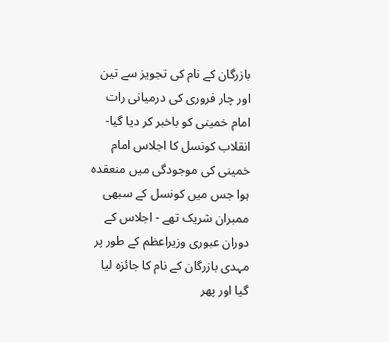بازرگان کے نام کی تجویز سے تین اور چار فروری کی درمیانی رات امام خمینی کو باخبر کر دیا گیا-
انقلاب کونسل کا اجلاس امام خمینی کی موجودگی میں منعقدہ ہوا جس میں کونسل کے سبھی ممبران شریک تھے - اجلاس کے دوران عبوری وزیراعظم کے طور پر مہدی بازرگان کے نام کا جائزہ لیا گیا اور پھر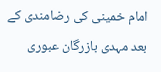امام خمینی کی رضامندی کے بعد مہدی بازرگان عبوری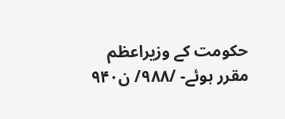حکومت کے وزیراعظم مقرر ہوئے- /۹۸۸/ ن۹۴۰